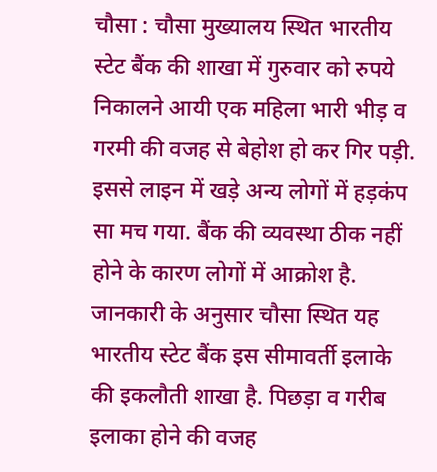चौसा : चौसा मुख्यालय स्थित भारतीय स्टेट बैंक की शाखा में गुरुवार को रुपये निकालने आयी एक महिला भारी भीड़ व गरमी की वजह से बेहोश हो कर गिर पड़ी. इससे लाइन में खड़े अन्य लोगों में हड़कंप सा मच गया. बैंक की व्यवस्था ठीक नहीं होने के कारण लोगों में आक्रोश है. जानकारी के अनुसार चौसा स्थित यह भारतीय स्टेट बैंक इस सीमावर्ती इलाके की इकलौती शाखा है. पिछड़ा व गरीब इलाका होने की वजह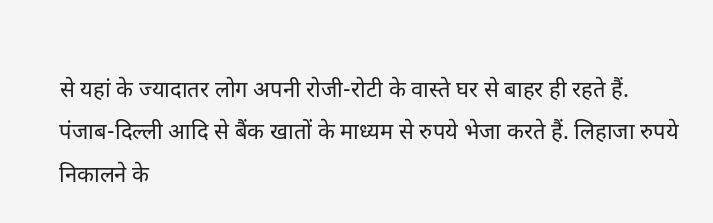से यहां के ज्यादातर लोग अपनी रोजी-रोटी के वास्ते घर से बाहर ही रहते हैं.
पंजाब-दिल्ली आदि से बैंक खातों के माध्यम से रुपये भेजा करते हैं. लिहाजा रुपये निकालने के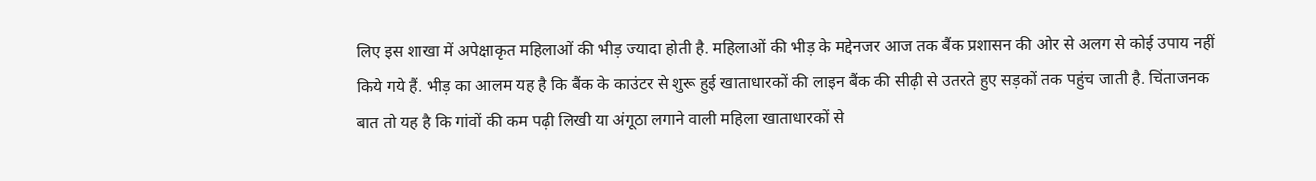लिए इस शाखा में अपेक्षाकृत महिलाओं की भीड़ ज्यादा होती है. महिलाओं की भीड़ के मद्देनजर आज तक बैंक प्रशासन की ओर से अलग से कोई उपाय नहीं किये गये हैं. भीड़ का आलम यह है कि बैंक के काउंटर से शुरू हुई खाताधारकों की लाइन बैंक की सीढ़ी से उतरते हुए सड़कों तक पहुंच जाती है. चिंताजनक बात तो यह है कि गांवों की कम पढ़ी लिखी या अंगूठा लगाने वाली महिला खाताधारकों से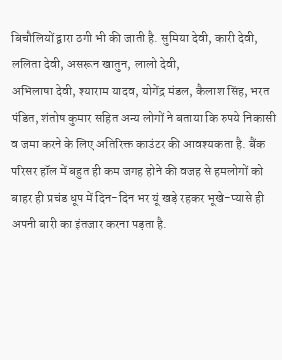बिचौलियों द्वारा ठगी भी की जाती है. सुमिया देवी, कारी देवी, ललिता देवी, असरून खातुन, लालो देवी,
अभिलाषा देवी, श्याराम यादव, योगेंद्र मंडल, कैलाश सिंह, भरत पंडित, शंतोष कुमार सहित अन्य लोगों ने बताया कि रुपये निकासी व जमा करने के लिए अतिरिक्त काउंटर की आवश्यकता है. बैंक परिसर हॉल में बहुत ही कम जगह होने की वजह से हमलोगों को बाहर ही प्रचंड धूप में दिन-दिन भर यूं खड़े रहकर भूखे-प्यासे ही अपनी बारी का इंतजार करना पड़ता है.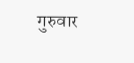गुरुवार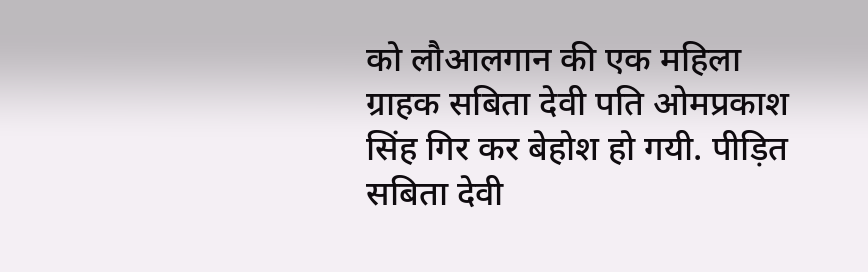को लौआलगान की एक महिला ग्राहक सबिता देवी पति ओमप्रकाश सिंह गिर कर बेहोश हो गयी. पीड़ित सबिता देवी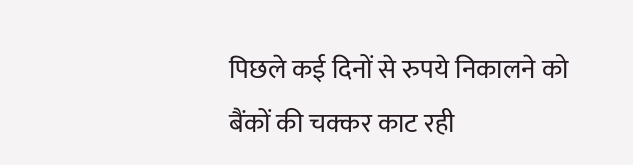पिछले कई दिनों से रुपये निकालने को बैंकों की चक्कर काट रही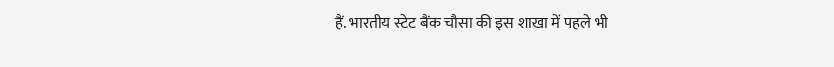हैं. भारतीय स्टेट बैंक चौसा की इस शाखा में पहले भी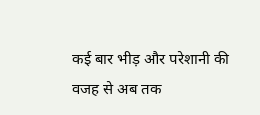कई बार भीड़ और परेशानी की वजह से अब तक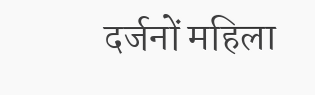दर्जनों महिला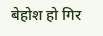बेहोश हो गिर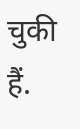चुकी हैं.